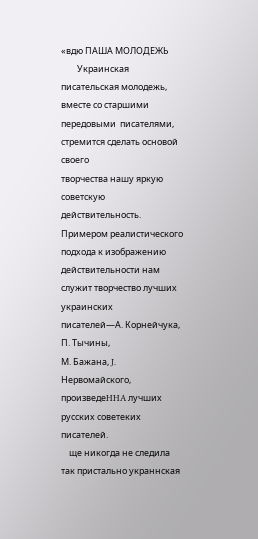«вдю ПАША МОЛОДЕЖЬ
        Украинская писательская молодежь,
вместе со старшими передовыми  писателями, стремится сделать основой своего
творчества нашу яркую советскую действительность. Примером реалистического подхода к изображению действительности нам
служит творчество лучших украинских
писателей—А. Корнейчука, П. Тычины,
М. Бажана, J. Нервомайского, произведеHHA лучших русских советеких писателей.
    ще никогда не следила так пристально украннская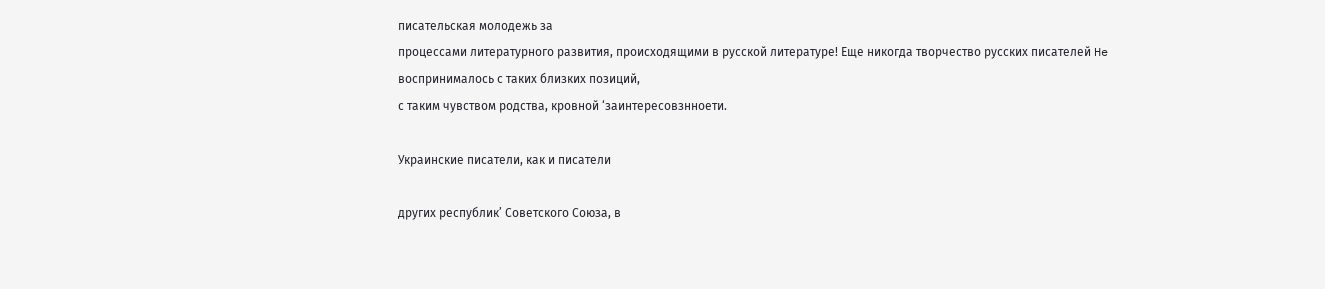писательская молодежь за
процессами литературного развития, происходящими в русской литературе! Еще никогда творчество русских писателей He
воспринималось с таких близких позиций,
с таким чувством родства, кровной ‘заинтересовзнноети.

Украинские писатели, как и писатели

других республик’ Советского Союза, в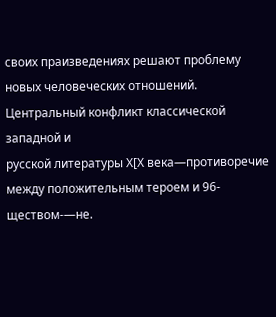своих праизведениях решают проблему новых человеческих отношений. Центральный конфликт классической западной и
русской литературы Х[Х века—противоречие между положительным тероем и 96-
ществом-—не.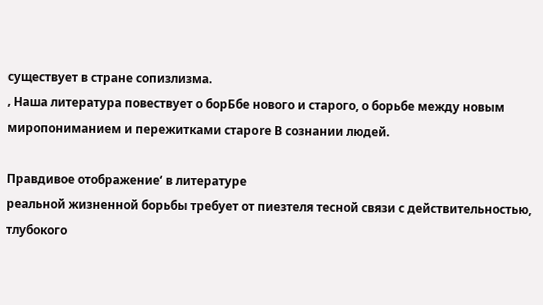существует в стране сопизлизма.
‚ Наша литература повествует о борБбе нового и старого, о борьбе между новым миропониманием и пережитками стаpore B сознании людей.

Правдивое отображение‘ в литературе
реальной жизненной борьбы требует от пиезтеля тесной связи с действительностью,
тлубокого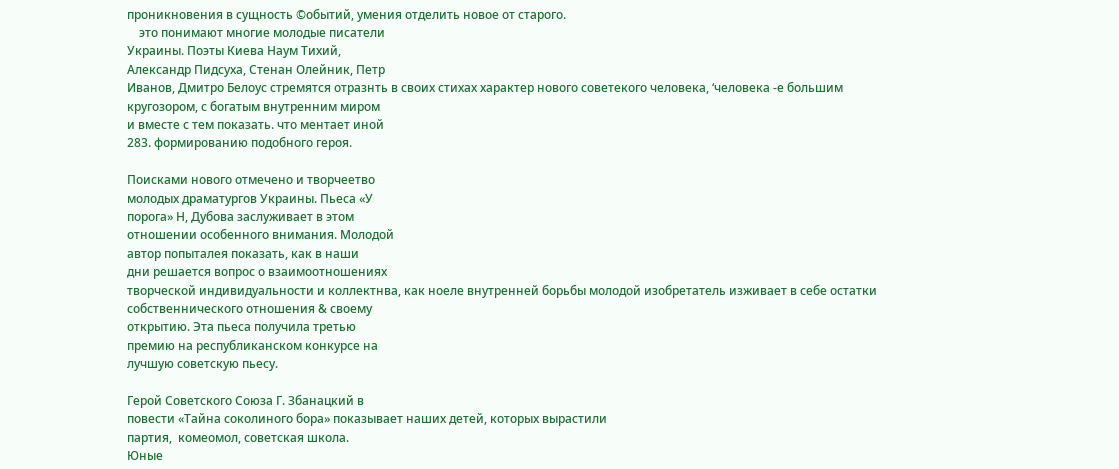проникновения в сущность ©обытий, умения отделить новое от старого.
    это понимают многие молодые писатели
Украины. Поэты Киева Наум Тихий,
Александр Пидсуха, Стенан Олейник, Петр
Иванов, Дмитро Белоус стремятся отразнть в своих стихах характер нового советекого человека, ‘человека -е большим
кругозором, с богатым внутренним миром
и вместе с тем показать. что ментает иной
283. формированию подобного героя.

Поисками нового отмечено и творчеетво
молодых драматургов Украины. Пьеса «У
порога» Н, Дубова заслуживает в этом
отношении особенного внимания. Молодой
автор попыталея показать, как в наши
дни решается вопрос о взаимоотношениях
творческой индивидуальности и коллектнва, как ноеле внутренней борьбы молодой изобретатель изживает в себе остатки
собственнического отношения & своему
открытию. Эта пьеса получила третью
премию на республиканском конкурсе на
лучшую советскую пьесу.

Герой Советского Союза Г. Збанацкий в
повести «Тайна соколиного бора» показывает наших детей, которых вырастили
партия,  комеомол, советская школа.
Юные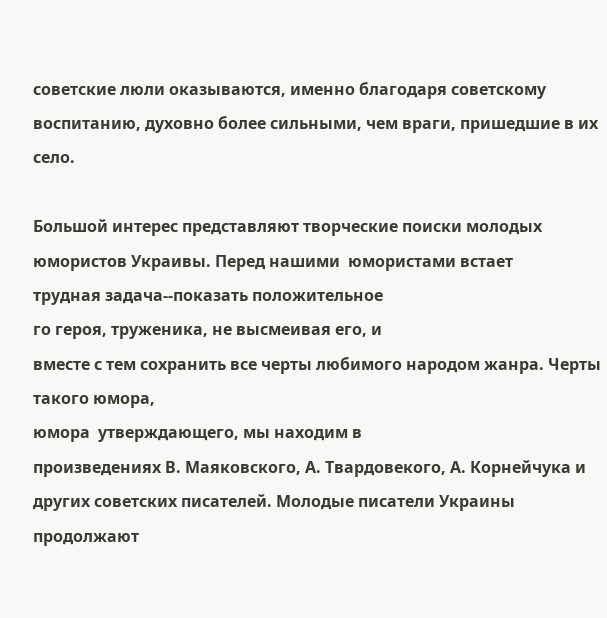советские люли оказываются, именно благодаря советскому воспитанию, духовно более сильными, чем враги, пришедшие в их село.

Большой интерес представляют творческие поиски молодых юмористов Украивы. Перед нашими  юмористами встает
трудная задача--показать положительное
го героя, труженика, не высмеивая его, и
вместе с тем сохранить все черты любимого народом жанра. Черты такого юмора,
юмора  утверждающего, мы находим в
произведениях В. Маяковского, А. Твардовекого, А. Корнейчука и других советских писателей. Молодые писатели Украины продолжают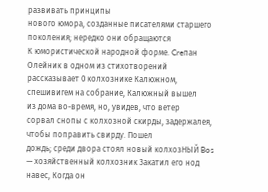развивать принципы
нового юмора, созданные писателями старшего поколения; нередко они обращаются
К юмористической народной форме. Creпан Олейник в одном из стихотворений
рассказывает 0 колхознике Калюжном,
спешивигем на собрание, Калюжный вышел
из дома во-время, но, увидев, что ветер
сорвал снопы с колхозной скирды, задержалея, чтобы поправить свирду. Пошел
дождь; среди двора стоял новый колхозНЫЙ Bos — хозяйственный колхозник 3акатил его нод навес, Когда он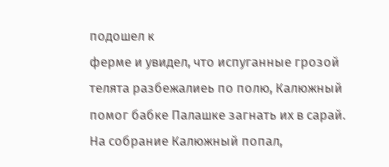подошел к
ферме и увидел, что испуганные грозой
телята разбежалиеь по полю, Калюжный
помог бабке Палашке загнать их в сарай.
На собрание Калюжный попал,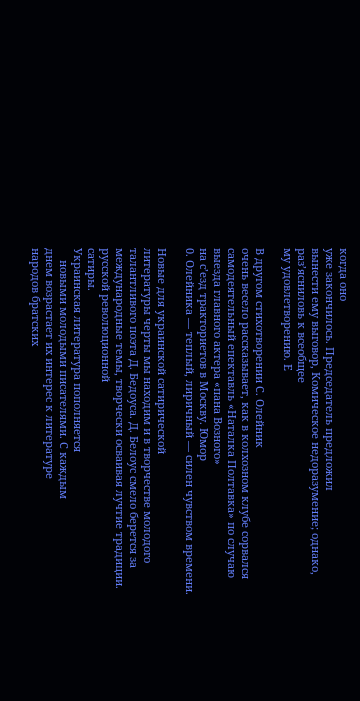когда оно
уже закончилось. Председатель предложил
вынести ему выговор, Комическое недоразумение; однако, раз’ясниловь к всеобщее
му удовлетворению. Е

В другом стихотворении С. Олейник
очень весело рассказывает, как в колхозном клубе сорвался самодеятельный епектавль «Наталка Полтавка» по случаю
выезда главного актера «пана Возного»
на с’езд тракториетов в Москву. Юмор
0. Олейника — теплый, лиричный — силен чувством времени.

Новые для украинской сатирической
литературы черты мы находим и в творчестве молодого талантливого поэта Д. Бедоуса. Д. Белоус смело берется за международные темы, творчески осваивая лучтие традиции. русской революционной
сатиры.
Украинская литература пополняется
    новыми молодыми писателями. С каждым
днем возрастает их интерес к литературе
народов братских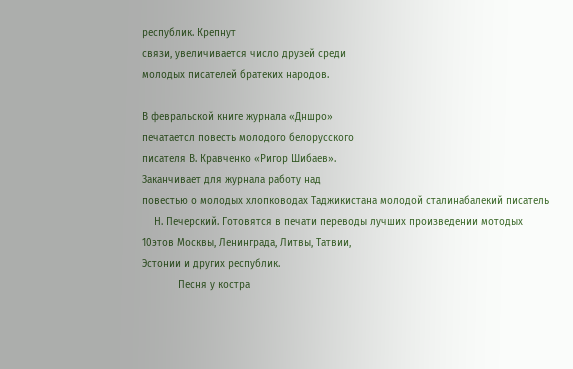республик. Крепнут
связи, увеличивается число друзей среди
молодых писателей братеких народов.

В февральской книге журнала «Дншро»
печатаетсл повесть молодого белорусского
писателя В. Кравченко «Ригор Шибаев».
Заканчивает для журнала работу над
повестью о молодых хлопководах Таджикистана молодой сталинабалекий писатель
    H. Печерский. Готовятся в печати переводы лучших произведении мотодых 10этов Москвы, Ленинграда, Литвы, Татвии,
Эстонии и других республик.
            Песня у костра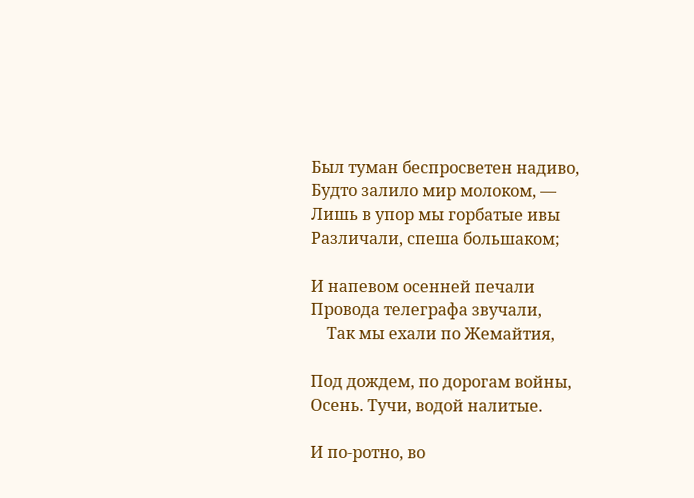Был туман беспросветен надиво,
Будто залило мир молоком, —
Лишь в упор мы горбатые ивы
Различали, спеша большаком;

И напевом осенней печали
Провода телеграфа звучали,
    Так мы ехали по Жемайтия,

Под дождем, по дорогам войны,
Осень. Тучи, водой налитые.

И по-ротно, во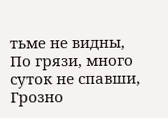тьме не видны,
По грязи, много суток не спавши,
Грозно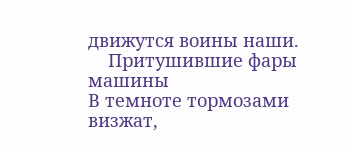движутся воины наши.
    Притушившие фары машины
В темноте тормозами визжат,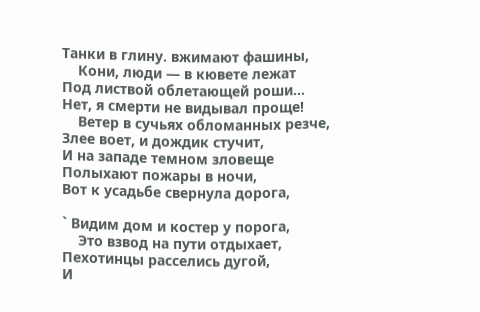Танки в глину. вжимают фашины,
    Кони, люди — в кювете лежат
Под листвой облетающей роши...
Нет, я смерти не видывал проще!
    Ветер в сучьях обломанных резче,
Злее воет, и дождик стучит,
И на западе темном зловеще
Полыхают пожары в ночи,
Вот к усадьбе свернула дорога,

` Видим дом и костер у порога,
    Это взвод на пути отдыхает,
Пехотинцы расселись дугой,
И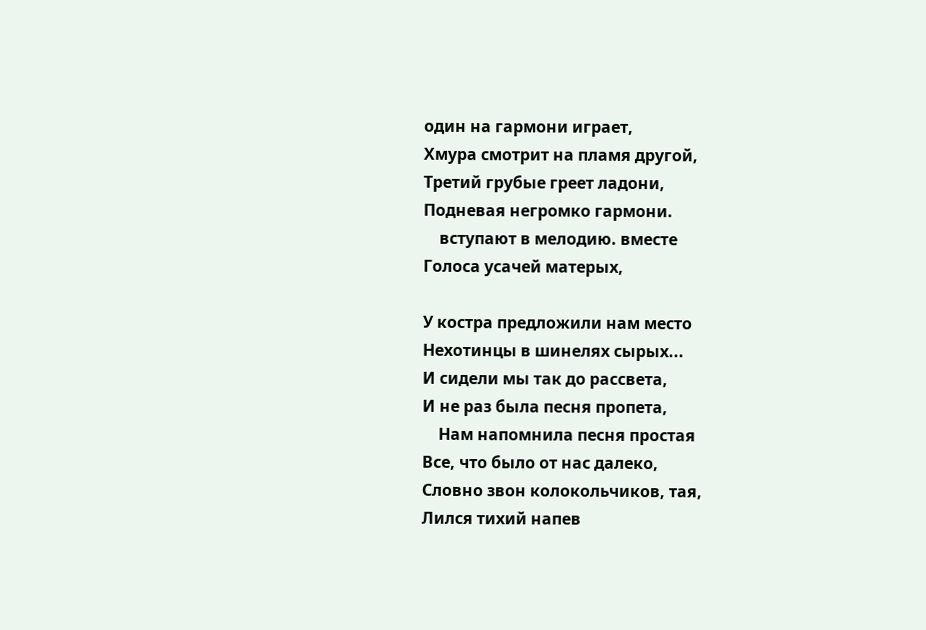один на гармони играет,
Хмура смотрит на пламя другой,
Третий грубые греет ладони,
Подневая негромко гармони.
    вступают в мелодию. вместе
Голоса усачей матерых,

У костра предложили нам место
Нехотинцы в шинелях сырых...
И сидели мы так до рассвета,
И не раз была песня пропета,
    Нам напомнила песня простая
Все, что было от нас далеко,
Словно звон колокольчиков, тая,
Лился тихий напев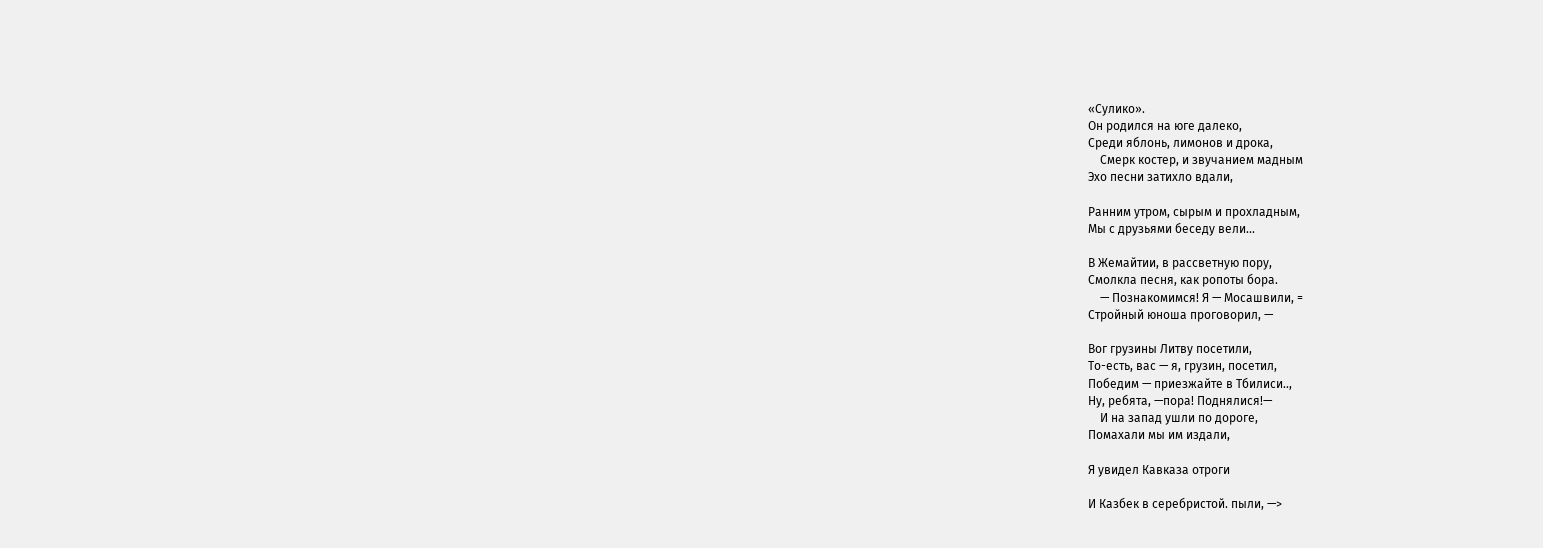«Сулико».
Он родился на юге далеко,
Среди яблонь, лимонов и дрока,
    Смерк костер, и звучанием мадным
Эхо песни затихло вдали,

Ранним утром, сырым и прохладным,
Мы с друзьями беседу вели...

В Жемайтии, в рассветную пору,
Смолкла песня, как ропоты бора.
    — Познакомимся! Я — Мосашвили, =
Стройный юноша проговорил, —

Вог грузины Литву посетили,
То-есть, вас — я, грузин, посетил,
Победим — приезжайте в Тбилиси..,
Ну, ребята, —пора! Поднялися!—
    И на запад ушли по дороге,
Помахали мы им издали,

Я увидел Кавказа отроги

И Казбек в серебристой. пыли, —>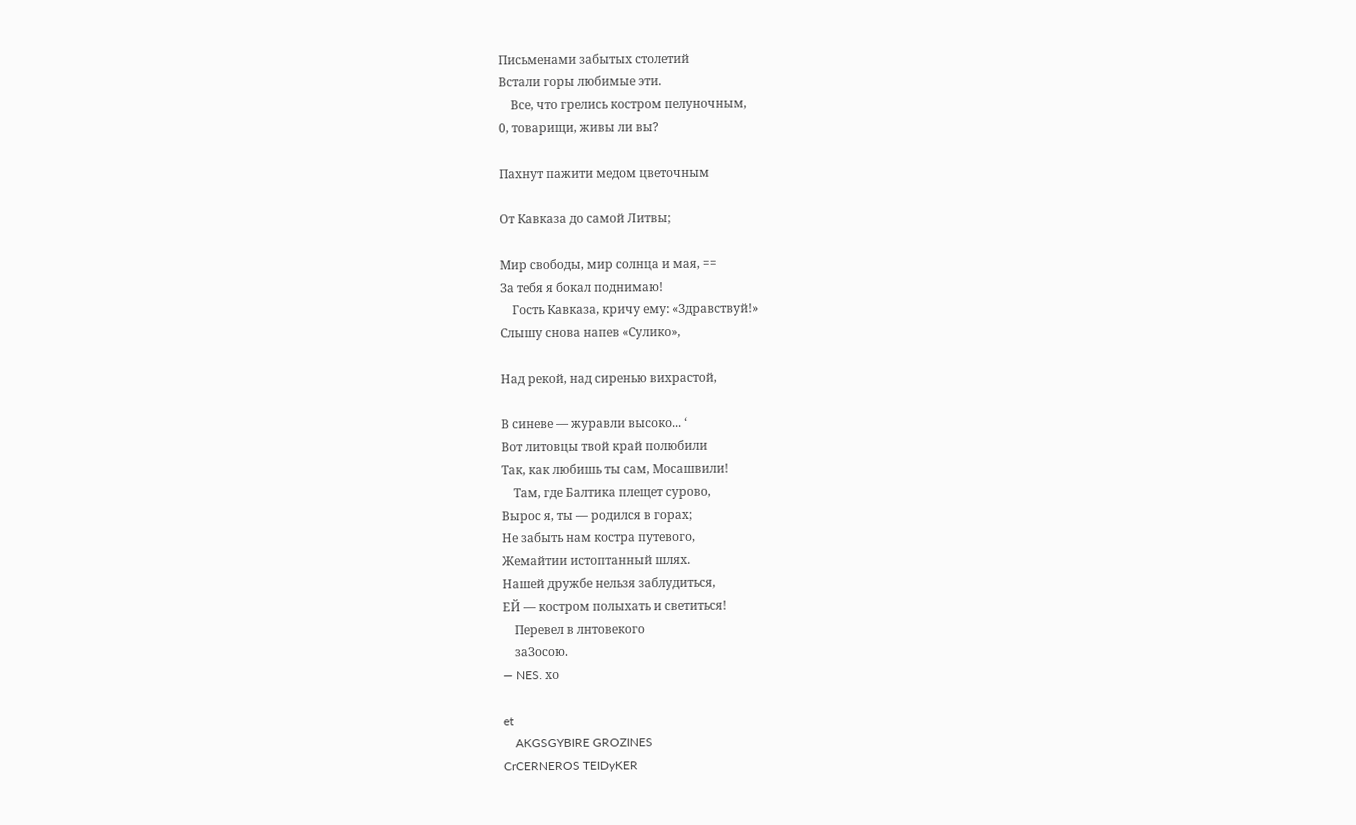Письменами забытых столетий
Встали горы любимые эти.
    Все, что грелись костром пелуночным,
0, товарищи, живы ли вы?

Пахнут пажити медом цветочным

От Кавказа до самой Литвы;

Мир свободы, мир солнца и мая, ==
За тебя я бокал поднимаю!
    Гость Кавказа, кричу ему: «Здравствуй!»
Слышу снова напев «Сулико»,

Над рекой, над сиренью вихрастой,

В синеве — журавли высоко... ‘
Вот литовцы твой край полюбили
Так, как любишь ты сам, Мосашвили!
    Там, где Балтика плещет сурово,
Вырос я, ты — родился в горах;
Не забыть нам костра путевого,
Жемайтии истоптанный шлях.
Нашей дружбе нельзя заблудиться,
ЕЙ — костром полыхать и светиться!
    Перевел в лнтовекого
    заЗосою.
— NES. хо

et
    AKGSGYBIRE GROZINES
CrCERNEROS TEIDyKER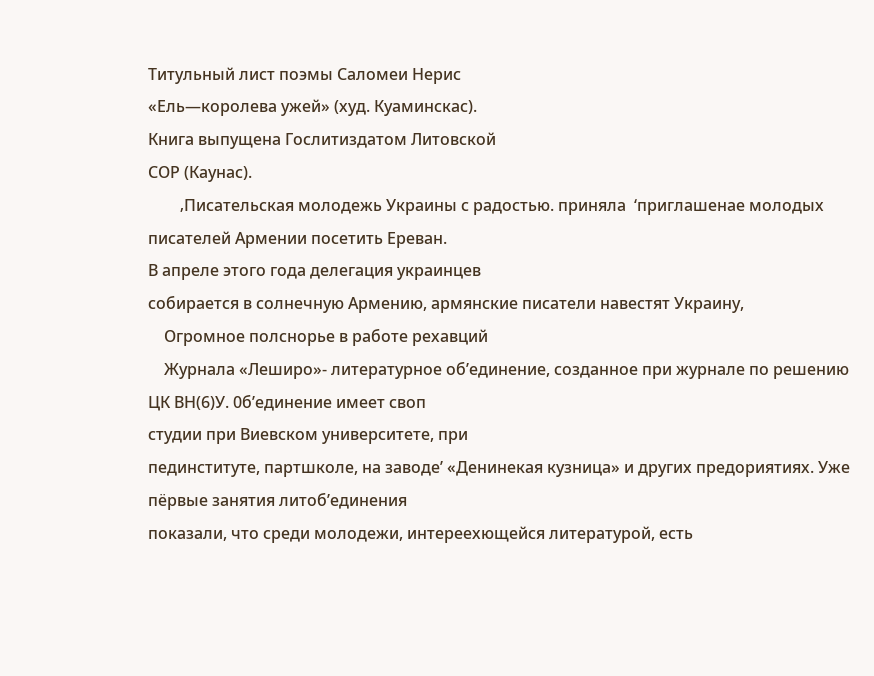Титульный лист поэмы Саломеи Нерис
«Ель—королева ужей» (худ. Куаминскас).
Книга выпущена Гослитиздатом Литовской
СОР (Каунас).
        ‚Писательская молодежь Украины с радостью. приняла  ‘приглашенае молодых
писателей Армении посетить Ереван.
В апреле этого года делегация украинцев
собирается в солнечную Армению, армянские писатели навестят Украину,
    Огромное полснорье в работе рехавций
    Журнала «Леширо»- литературное об’единение, созданное при журнале по решению ЦК ВН(6)У. 0б’единение имеет своп
студии при Виевском университете, при
пединституте, партшколе, на заводе’ «Денинекая кузница» и других предориятиях. Уже пёрвые занятия литоб’единения
показали, что среди молодежи, интереехющейся литературой, есть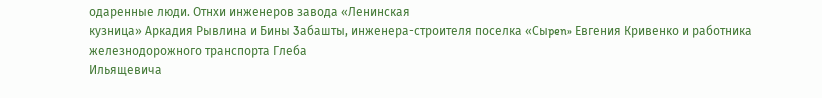одаренные люди. Отнхи инженеров завода «Ленинская
кузница» Аркадия Рывлина и Бины 3aбашты, инженера-строителя поселка «Сыpen» Евгения Кривенко и работника
железнодорожного транспорта Глеба
Ильящевича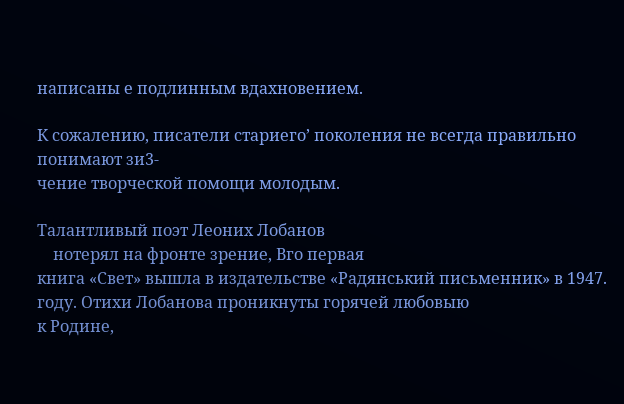написаны е подлинным вдахновением.

К сожалению, писатели стариего’ поколения не всегда правильно понимают зи3-
чение творческой помощи молодым.

Талантливый поэт Леоних Лобанов
    нотерял на фронте зрение, Вго первая
книга «Свет» вышла в издательстве «Радянський письменник» в 1947. году. Отихи Лобанова проникнуты горячей любовыю
к Родине,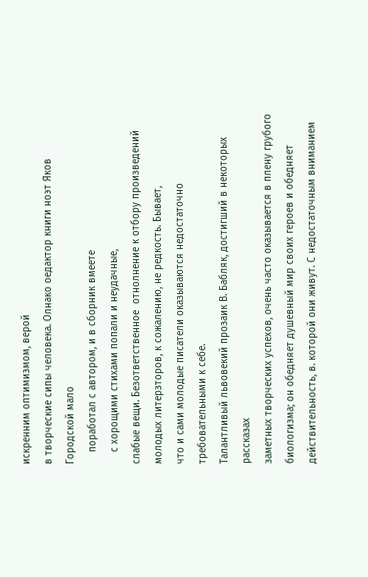искренним оптимизмом, верой
в творческие сипы человека. Олнако oeдактор книги ноэт Яков Городской мало
    поработал с автором, и в сборник вмеете
    с хорощими стихами попали и неудачные,
слабые вещи. Безответственное  отнолнение к отбору произведений молодых литерзторов, к сожалению, не редкость. Бывает,
что и сами молодые писатели оказываются недостаточно требовательными к себе.
Талантливый львовекий прозаик В. Бабляк, достигший в некоторых рассказах
заметных творческих успехов, очень часто оказывается в плену грубого биологизма; он обедняет душевный мир своих героев и обедняет действительность, в. которой они живут. С недостаточным вниманием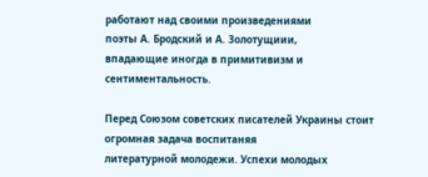работают над своими произведениями
поэты А. Бродский и А. Золотущиии,
впадающие иногда в примитивизм и сентиментальность.

Перед Союзом советских писателей Украины стоит огромная задача воспитаняя
литературной молодежи. Успехи молодых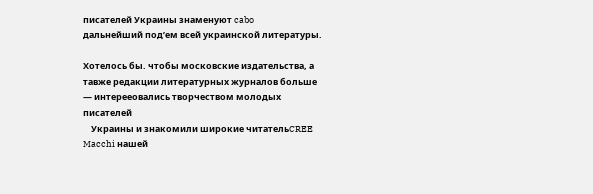писателей Украины знаменуют cabo
дальнейший под’ем всей украинской литературы.

Хотелось бы. чтобы московские издательства, а тавже редакции литературных журналов больше — интерееовались творчеством молодых писателей
    Украины и знакомили широкие читательCREE Macchi нашей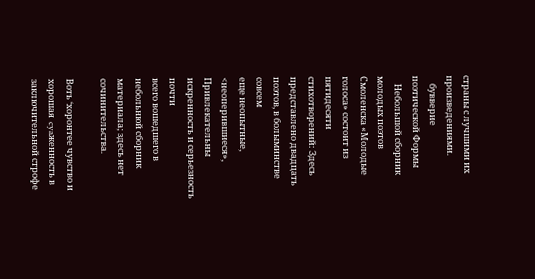страны с лучшими их
произведениями.
    бувверие
поэтической Формы
    Небольшой сборник молодых поэтов
Смоленска «Молодые голоса» состоит из
пятидесяти стихотворений: Здесь представлено двадцать поэтов, в болыминстве совсем
еще неопытные, <неоперившиеся», Привлекательны искренность и серьезность почти
всего вошедшего в небольнюй сборник материала; здесь нет сочинительства.

Воть ‘хоронтее чувство и хорошая  cyaженность в заключительной строфе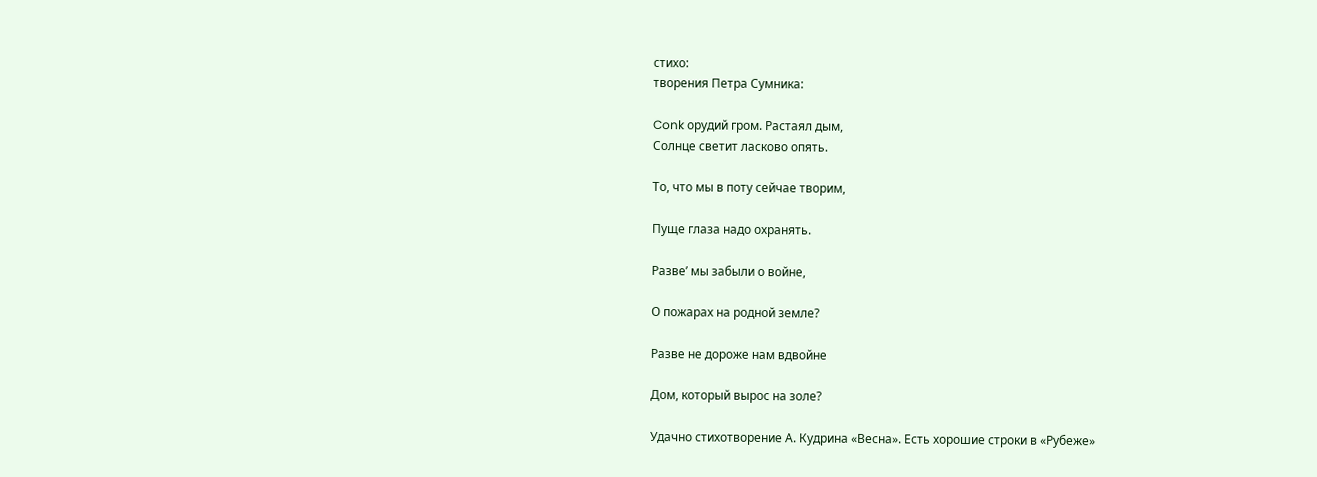стихо:
творения Петра Сумника:

Conk орудий гром. Растаял дым,
Солнце светит ласково опять.

То, что мы в поту сейчае творим,

Пуще глаза надо охранять.

Разве’ мы забыли о войне,

О пожарах на родной земле?

Разве не дороже нам вдвойне

Дом, который вырос на золе?

Удачно стихотворение А. Кудрина «Весна». Есть хорошие строки в «Рубеже»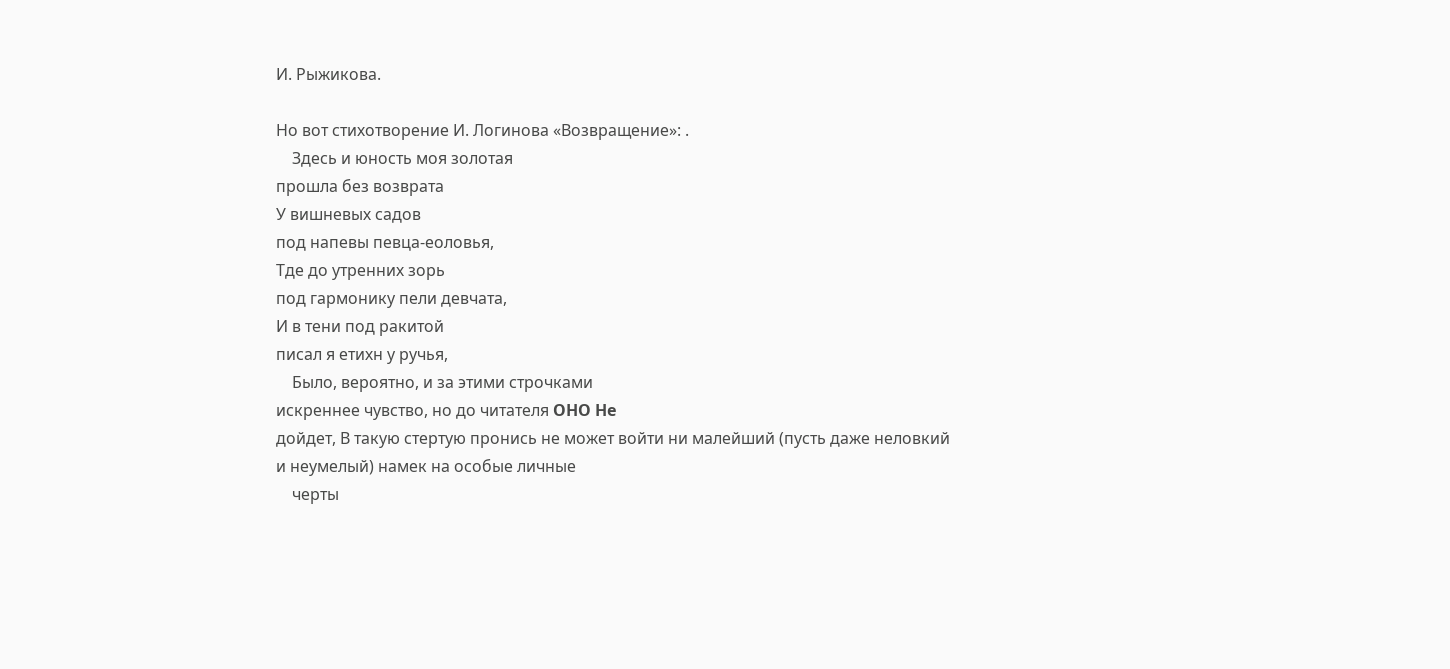И. Рыжикова.

Но вот стихотворение И. Логинова «Возвращение»: .
    Здесь и юность моя золотая
прошла без возврата
У вишневых садов
под напевы певца-еоловья,
Тде до утренних зорь
под гармонику пели девчата,
И в тени под ракитой
писал я етихн у ручья,
    Было, вероятно, и за этими строчками
искреннее чувство, но до читателя OHO He
дойдет, В такую стертую пронись не может войти ни малейший (пусть даже неловкий и неумелый) намек на особые личные
    черты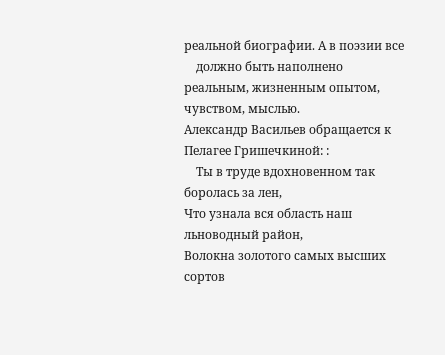реальной биографии. А в поэзии все
    должно быть наполнено реальным, жизненным опытом, чувством, мыслью.
Александр Васильев обращается к Пелагее Гришечкиной: :
    Ты в труде вдохновенном так боролась за лен,
Что узнала вся область наш льноводный район,
Волокна золотого самых высших сортов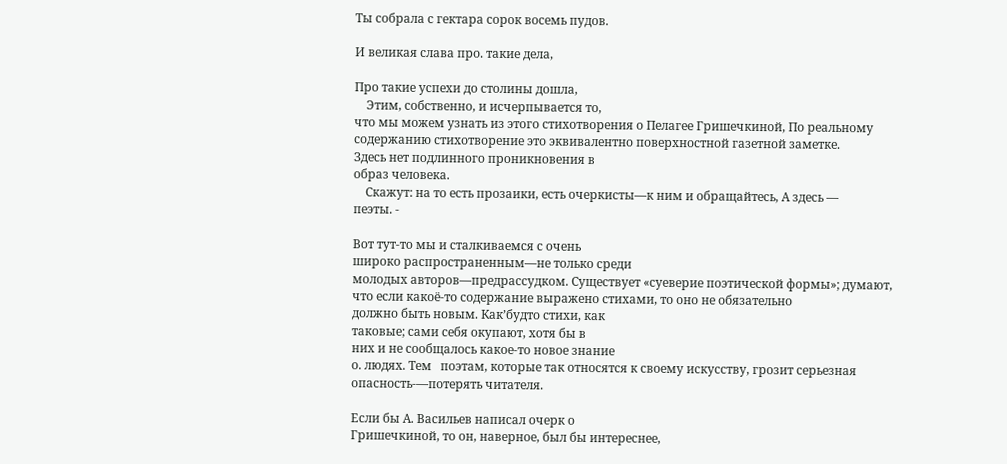Ты собрала с гектара сорок восемь пудов.

И великая слава про. такие дела,

Про такие успехи до столины дошла,
    Этим, собственно, и исчерпывается то,
что мы можем узнать из этого стихотворения о Пелагее Гришечкиной, По реальному содержанию стихотворение это эквивалентно поверхностной газетной заметке.
Здесь нет подлинного проникновения в
образ человека.
    Скажут: на то есть прозаики, есть очеркисты—к ним и обращайтесь, А здесь —
пеэты. -

Вот тут-то мы и сталкиваемся с очень
широко распространенным—не только среди
молодых авторов—предрассудком. Существует «суеверие поэтической формы»; думают, что если какоё-то содержание выражено стихами, то оно не обязательно
должно быть новым. Как’будто стихи, как
таковые; сами себя окупают, хотя бы в
них и не сообщалось какое-то новое знание
о. людях. Тем   поэтам, которые так относятся к своему искусству, грозит серьезная опасность-—потерять читателя.

Если бы А. Васильев написал очерк о
Гришечкиной, то он, наверное, был бы интереснее,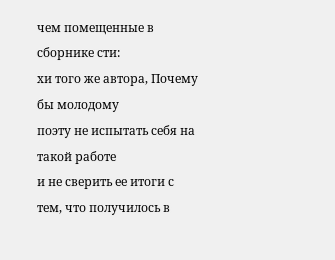чем помещенные в сборнике сти:
хи того же автора, Почему бы молодому
поэту не испытать себя на такой работе
и не сверить ее итоги с тем, что получилось в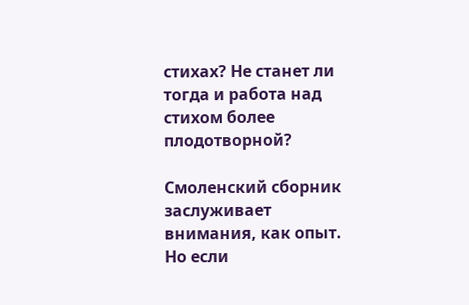стихах? Не станет ли тогда и работа над стихом более плодотворной?

Смоленский сборник заслуживает внимания, как опыт. Но если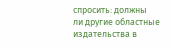спросить: должны
ли другие областные издательства в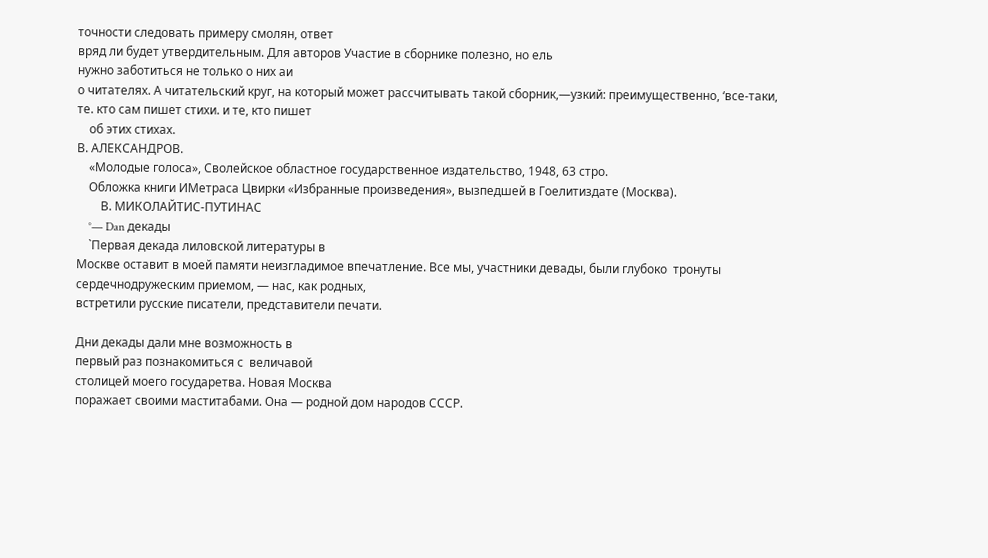точности следовать примеру смолян, ответ
вряд ли будет утвердительным. Для авторов Участие в сборнике полезно, но ель
нужно заботиться не только о них аи
о читателях. А читательский круг, на который может рассчитывать такой сборник,—узкий: преимущественно, ‘все-таки,
те. кто сам пишет стихи. и те, кто пишет
    об этих стихах.
В. АЛЕКСАНДРОВ.
    «Молодые голоса», Сволейское областное государственное издательство, 1948, 63 стро.
    Обложка книги ИМетраса Цвирки «Избранные произведения», вызпедшей в Гоелитиздате (Москва).
        В. МИКОЛАЙТИС-ПУТИНАС
    °— Dan декады
    `Первая декада лиловской литературы в
Москве оставит в моей памяти неизгладимое впечатление. Все мы, участники девады, были глубоко  тронуты  сердечнодружеским приемом, — нас, как родных,
встретили русские писатели, представители печати.

Дни декады дали мне возможность в
первый раз познакомиться с  величавой
столицей моего государетва. Новая Москва
поражает своими маститабами. Она — родной дом народов СССР.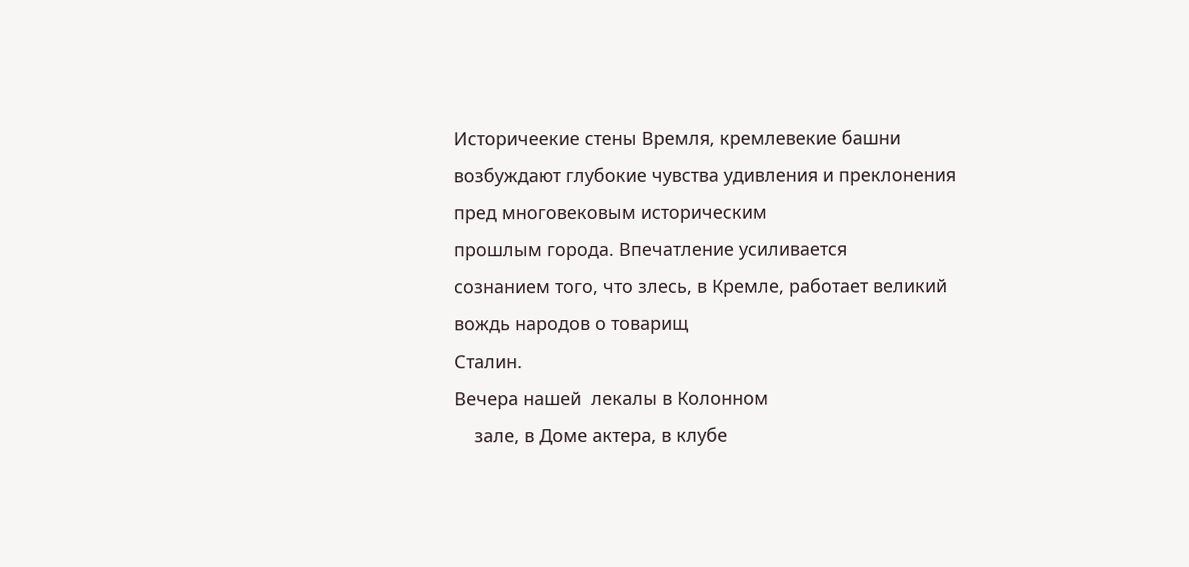Историчеекие стены Времля, кремлевекие башни возбуждают глубокие чувства удивления и преклонения пред многовековым историческим
прошлым города. Впечатление усиливается
сознанием того, что злесь, в Кремле, paботает великий вождь народов о товарищ
Сталин.
Вечера нашей  лекалы в Колонном
    зале, в Доме актера, в клубе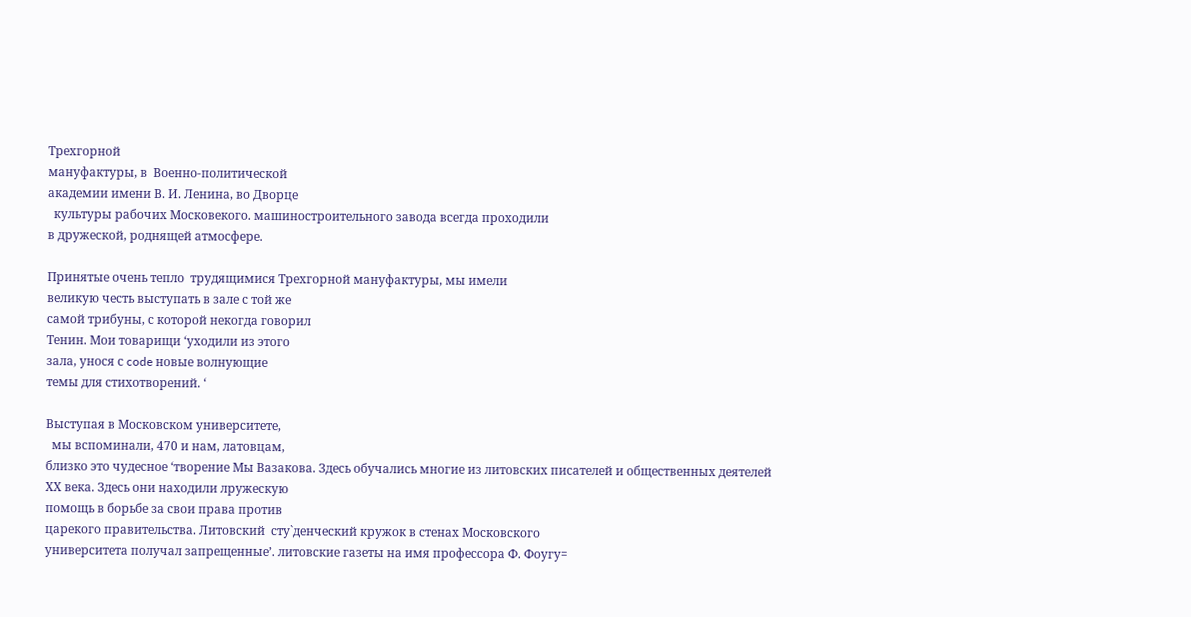Трехгорной
мануфактуры, в  Военно-политической
академии имени В. И. Ленина, во Дворце
  культуры рабочих Московекого. машиностроительного завода всегда проходили
в дружеской, роднящей атмосфере.

Принятые очень тепло  трудящимися Трехгорной мануфактуры, мы имели
великую честь выступать в зале с той же
самой трибуны, с которой некогда говорил
Тенин. Мои товарищи ‘уходили из этого
зала, унося с code новые волнующие
темы для стихотворений. ‘

Выступая в Московском университете,
  мы вспоминали, 470 и нам, латовцам,
близко это чудесное ‘творение Мы Вазакова. Здесь обучались многие из литовских писателей и общественных деятелей
ХХ века. Здесь они находили лружескую
помощь в борьбе за свои права против
царекого правительства. Литовский  сту`денческий кружок в стенах Московского
университета получал запрещенные’. литовские газеты на имя профессора Ф. Фоугу=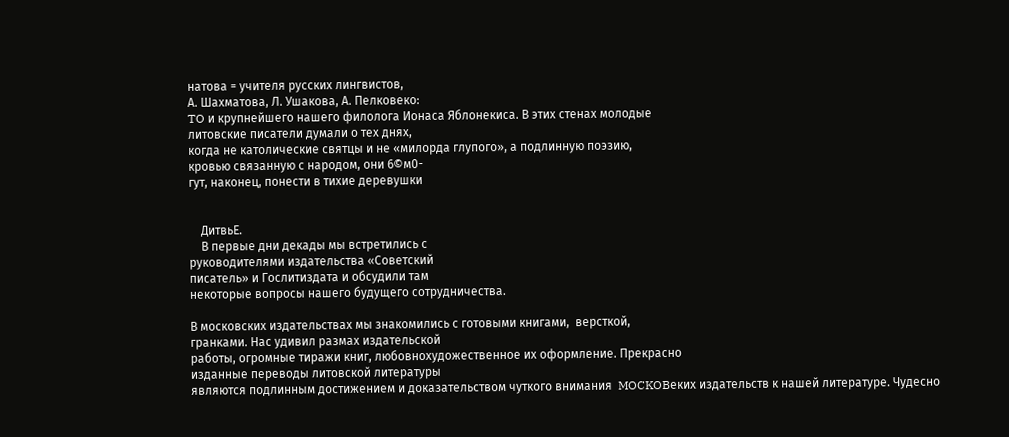натова = учителя русских лингвистов,
А. Шахматова, Л. Ушакова, А. Пелковеко:
TO и крупнейшего нашего филолога Ионаca Яблонекиса. В этих стенах молодые
литовские писатели думали о тех днях,
когда не католические святцы и не «милорда глупого», а подлинную поэзию,
кровью связанную с народом, они 6©м0-
гут, наконец, понести в тихие деревушки


    ДитвьЕ.
    В первые дни декады мы встретились с
руководителями издательства «Советский
писатель» и Гослитиздата и обсудили там
некоторые вопросы нашего будущего coтрудничества.

В московских издательствах мы знакомились с готовыми книгами,  версткой,
гранками. Нас удивил размах издательской
работы, огромные тиражи книг, любовнохудожественное их оформление. Прекрасно
изданные переводы литовской литературы
являются подлинным достижением и доказательством чуткого внимания  MOCKOBеких издательств к нашей литературе. Чудесно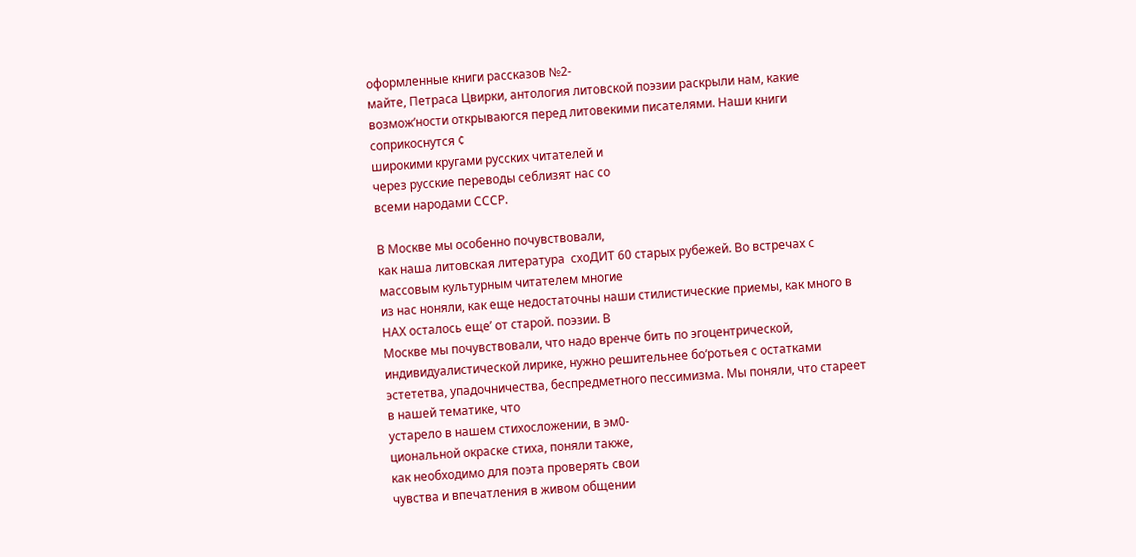оформленные книги рассказов №2-
майте, Петраса Цвирки, антология литовской поэзии раскрыли нам, какие возмож‘ности открываюгся перед литовекими писателями. Наши книги  соприкоснутся ¢
широкими кругами русских читателей и
через русские переводы себлизят нас co
всеми народами СССР.

В Москве мы особенно почувствовали,
как наша литовская литература  схоДИТ 60 старых рубежей. Во встречах с
массовым культурным читателем многие
из нас ноняли, как еще недостаточны наши стилистические приемы, как много в
HAX осталось еще’ от старой. поэзии. В
Москве мы почувствовали, что надо вренче бить по эгоцентрической, индивидуалистической лирике, нужно решительнее бо‘ротьея с остатками эстететва, упадочничества, беспредметного пессимизма. Мы поняли, что стареет в нашей тематике, что
устарело в нашем стихосложении, в эм0-
циональной окраске стиха, поняли также,
как необходимо для поэта проверять свои
чувства и впечатления в живом общении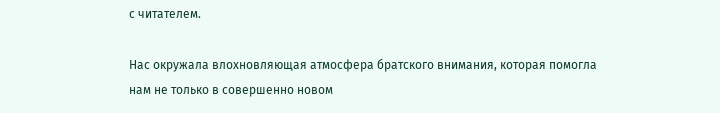с читателем.

Нас окружала влохновляющая атмосфера братского внимания, которая помогла
нам не только в совершенно новом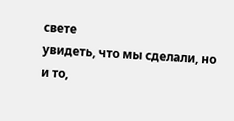свете
увидеть, что мы сделали, но и то,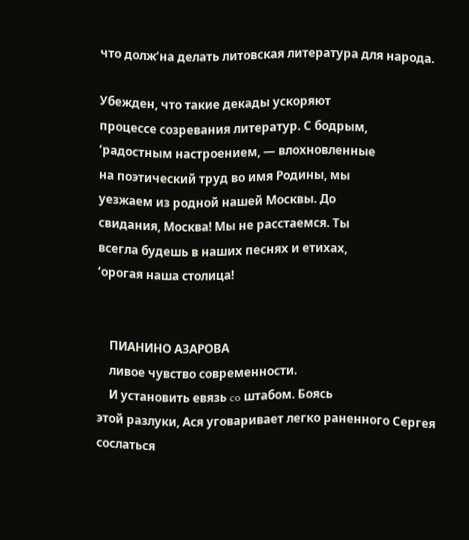что долж‘на делать литовская литература для народа.

Убежден, что такие декады ускоряют
процессе созревания литератур. С бодрым,
‘радостным настроением, — влохновленные
на поэтический труд во имя Родины, мы
уезжаем из родной нашей Москвы. До
свидания, Москва! Мы не расстаемся. Ты
всегла будешь в наших песнях и етихах,
‘орогая наша столица!


    ПИАНИНО АЗАРОВА
    ливое чувство современности.
    И установить евязь co штабом. Боясь
этой разлуки, Ася уговаривает легко раненного Сергея сослаться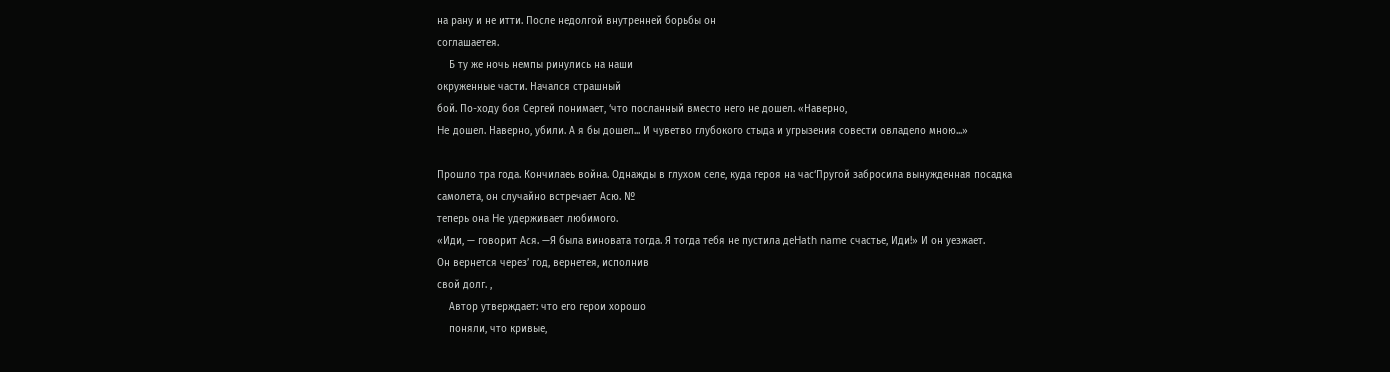на рану и не итти. После недолгой внутренней борьбы он
соглашаетея.
    Б ту же ночь немпы ринулись на наши
окруженные части. Начался страшный
бой. По-ходу боя Сергей понимает, ‘что посланный вместо него не дошел. «Наверно,
He дошел. Наверно, убили. А я бы дошел... И чуветво глубокого стыда и угрызения совести овладело мною...»

Прошло тра года. Кончилаеь война. Однажды в глухом селе, куда героя на час‘Пругой забросила вынужденная посадка
самолета, он случайно встречает Асю. №
теперь она He удерживает любимого.
«Иди, — говорит Ася. —Я была виновата тогда. Я тогда тебя не пустила деHath name счастье, Иди!» И он уезжает.
Он вернется через’ год, вернетея, исполнив
свой долг. ,
    Автор утверждает: что его герои хорошо
    поняли, что кривые,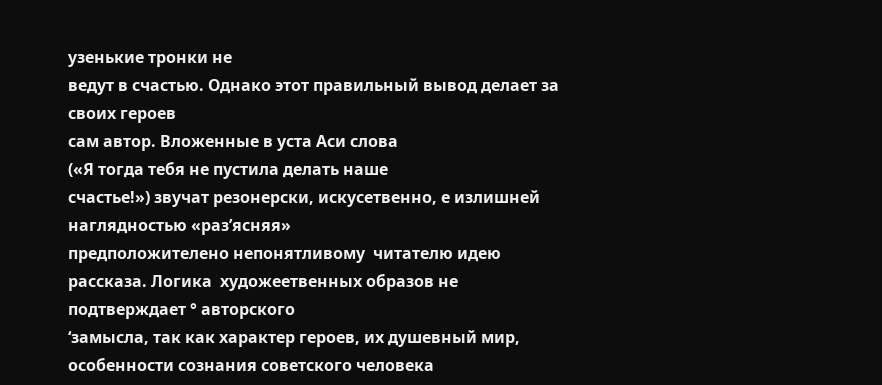узенькие тронки не
ведут в счастью. Однако этот правильный вывод делает за своих героев
сам автор. Вложенные в уста Аси слова
(«Я тогда тебя не пустила делать наше
счастье!») звучат резонерски, искусетвенно, е излишней наглядностью «раз’ясняя»
предположителено непонятливому  читателю идею рассказа. Логика  художеетвенных образов не подтверждает ° авторского
‘замысла, так как характер героев, их душевный мир, особенности сознания советского человека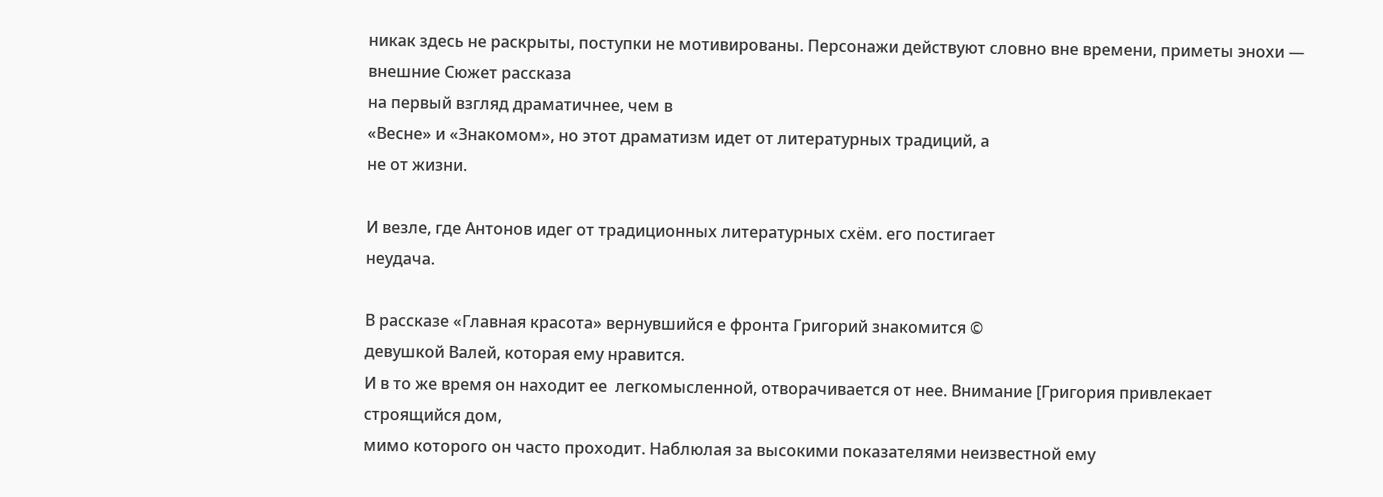никак здесь не раскрыты, поступки не мотивированы. Персонажи действуют словно вне времени, приметы энохи — внешние Сюжет рассказа
на первый взгляд драматичнее, чем в
«Весне» и «Знакомом», но этот драматизм идет от литературных традиций, а
не от жизни.

И везле, где Антонов идег от традиционных литературных схём. его постигает
неудача.

В рассказе «Главная красота» вернувшийся е фронта Григорий знакомится ©
девушкой Валей, которая ему нравится.
И в то же время он находит ее  легкомысленной, отворачивается от нее. Внимание [Григория привлекает строящийся дом,
мимо которого он часто проходит. Наблюлая за высокими показателями неизвестной ему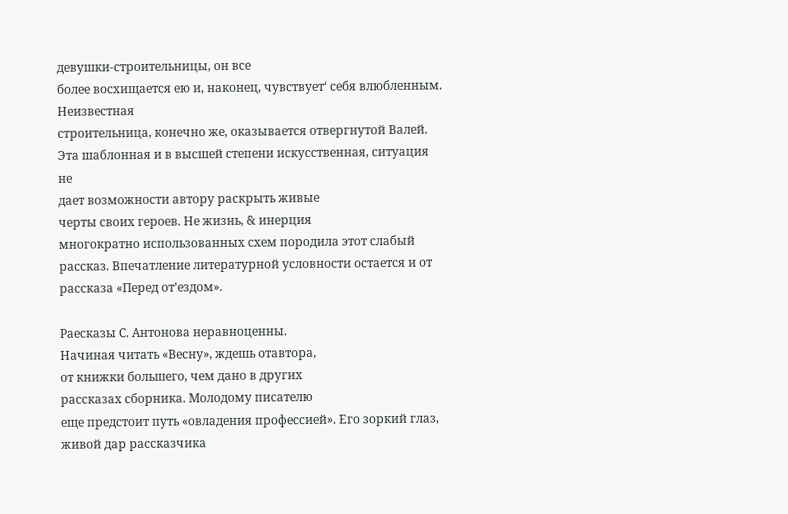девушки-строительницы, он все
более восхищается ею и, наконец, чувствует‘ себя влюбленным. Неизвестная
строительница, конечно же, оказывается отвергнутой Валей. Эта шаблонная и в высшей степени искусственная, ситуация не
дает возможности автору раскрыть живые
черты своих героев. Не жизнь, & инерция
многократно использованных схем породила этот слабый рассказ. Впечатление литературной условности остается и от рассказа «Перед от’ездом».

Раесказы С. Антонова неравноценны.
Начиная читать «Весну», ждешь отавтора,
от книжки большего, чем дано в других
рассказах сборника. Молодому писателю
еще предстоит путь «овладения профессией». Его зоркий глаз, живой дар рассказчика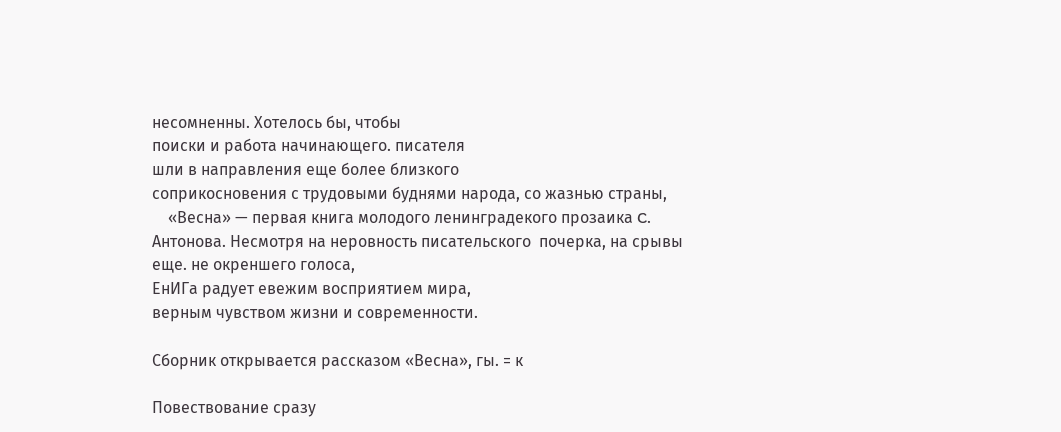несомненны. Хотелось бы, чтобы
поиски и работа начинающего. писателя
шли в направления еще более близкого
соприкосновения с трудовыми буднями народа, со жазнью страны,
    «Весна» — первая книга молодого ленинградекого прозаика C. Антонова. Несмотря на неровность писательского  почерка, на срывы еще. не окреншего голоса,
ЕнИГа радует евежим восприятием мира,
верным чувством жизни и современности.

Сборник открывается рассказом «Весна», гы. = к

Повествование сразу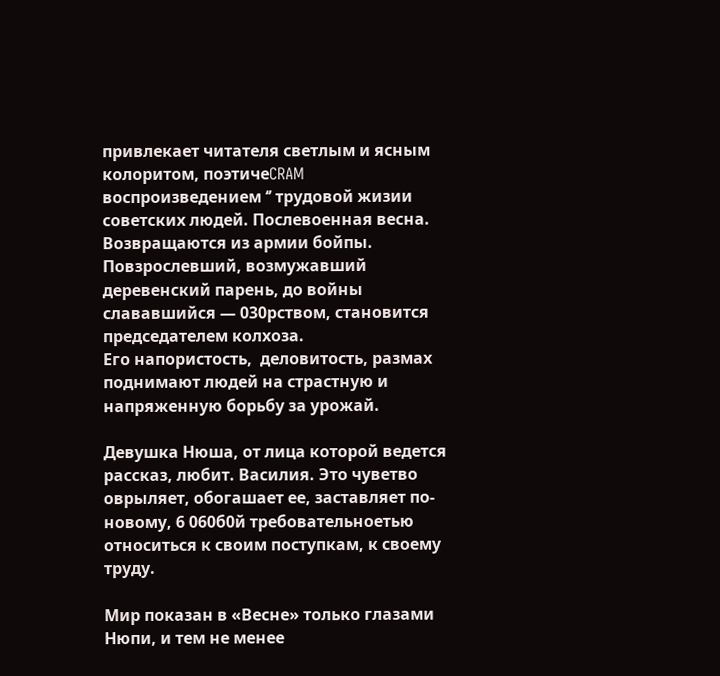привлекает читателя светлым и ясным колоритом, поэтичеCRAM воспроизведением ‘’ трудовой жизии
советских людей. Послевоенная весна.
Возвращаются из армии бойпы. Повзрослевший, возмужавший деревенский парень, до войны  слававшийся — 030рством, становится председателем колхоза.
Его напористость,  деловитость, размах
поднимают людей на страстную и напряженную борьбу за урожай.

Девушка Нюша, от лица которой ведется рассказ, любит. Василия. Это чуветво
оврыляет, обогашает ее, заставляет по-новому, 6 060б0й требовательноетью  относиться к своим поступкам, к своему труду.

Мир показан в «Весне» только глазами
Нюпи, и тем не менее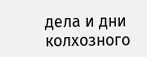дела и дни колхозного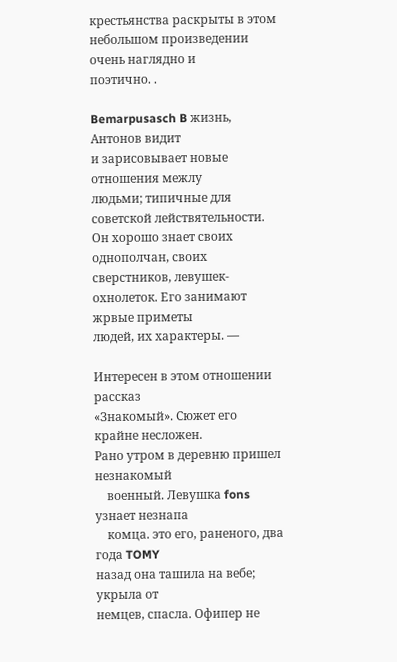крестьянства раскрыты в этом
небольшом произведении очень наглядно и
поэтично. .

Bemarpusasch B жизнь, Антонов видит
и зарисовывает новые отношения межлу
людьми; типичные для советской лействятельности. Он хорошо знает своих однополчан, своих сверстников, левушек-охнолеток. Его занимают жрвые приметы
людей, их характеры. —

Интересен в этом отношении рассказ
«Знакомый». Сюжет его крайне несложен.
Рано утром в деревню пришел незнакомый
    военный. Левушка fons узнает незнапа
    комца. это его, раненого, два года TOMY
назад она ташила на вебе; укрыла от
немцев, спасла. Офипер не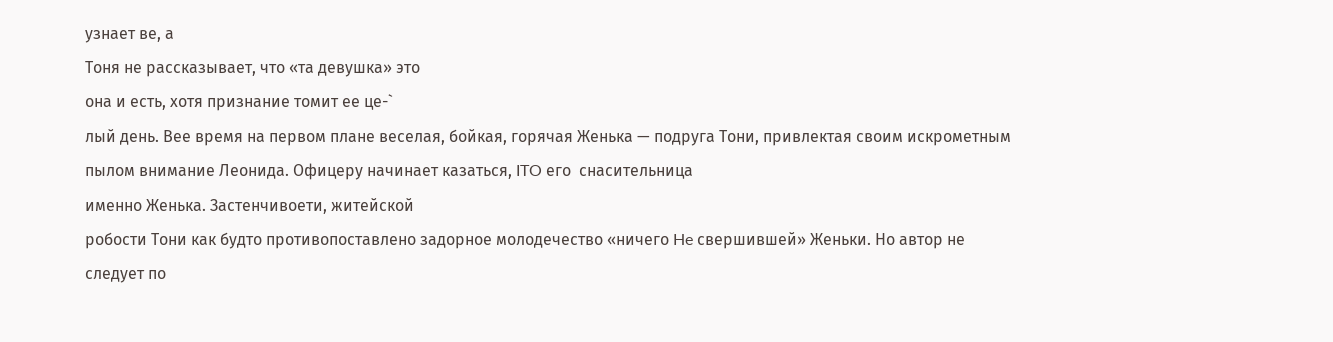узнает ве, а
Тоня не рассказывает, что «та девушка» это
она и есть, хотя признание томит ее це-`
лый день. Вее время на первом плане веселая, бойкая, горячая Женька — подруга Тони, привлектая своим искрометным
пылом внимание Леонида. Офицеру начинает казаться, ITO его  снасительница
именно Женька. Застенчивоети, житейской
робости Тони как будто противопоставлено задорное молодечество «ничего He свершившей» Женьки. Но автор не следует по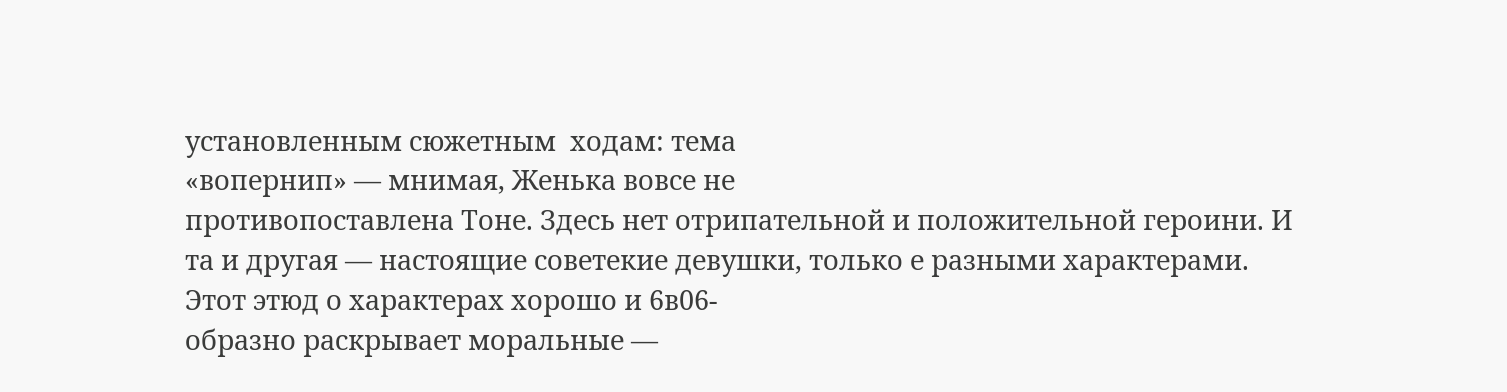установленным сюжетным  ходам: тема
«вопернип» — мнимая, Женька вовсе не
противопоставлена Тоне. Здесь нет отрипательной и положительной героини. И
та и другая — настоящие советекие девушки, только е разными характерами.
Этот этюд о характерах хорошо и 6в06-
образно раскрывает моральные —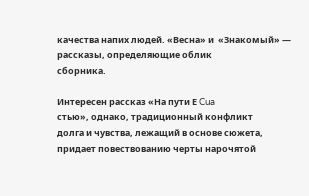качества напих людей. «Весна» и  «Знакомый» — рассказы, определяющие облик
сборника.

Интересен рассказ «На пути Е Cua
стью», однако, традиционный конфликт
долга и чувства, лежащий в основе сюжета, придает повествованию черты нарочятой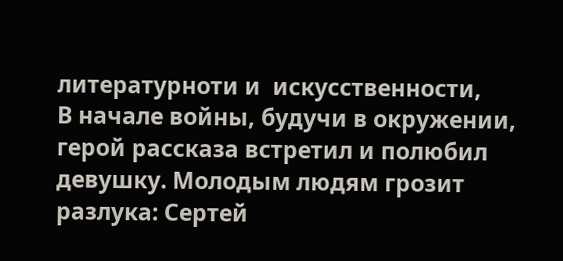литературноти и  искусственности,
В начале войны, будучи в окружении, герой рассказа встретил и полюбил девушку. Молодым людям грозит разлука: Сертей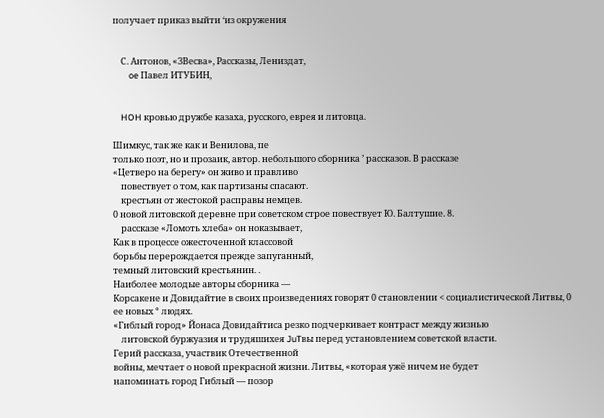получает приказ выйти ‘из окружения


    С. Антонов, «ЗВесва», Рассказы, Лениздат,
        oe Павел ИТУБИН,


    HOH кровью дружбе казаха, русского, еврея и литовца.

Шимкус, так же как и Венилова, пе
только поэт, но и прозаик, автор. небольшого сборника ’ рассказов. В рассказе
«Цетверо на берегу» он живо и правливо
    повествует о том, как партизаны спасают.
    крестьян от жестокой расправы немцев.
0 новой литовской деревне при советском строе повествует Ю. Балтушие. 8.
    рассказе «Ломоть хлеба» он ноказывает,
Как в процессе ожесточенной классовой
борьбы перерождается прежде запуганный,
темный литовский крестьянин. .
Наиболее молодые авторы сборника —
Корсакене и Довидайтие в своих произведениях говорят 0 становлении < социалистической Литвы, 0 ее новых ° людях.
«Гиблый город» Йонаса Довидайтиса резко подчеркивает контраст между жизнью
    литовской буржуазия и трудяшихея JuTвы перед установлением советской власти.
Герий рассказа, участвик Отечественной
войны, мечтает о новой прекрасной жизни. Литвы, «которая ужё ничем не будет
напоминать город Гиблый — позор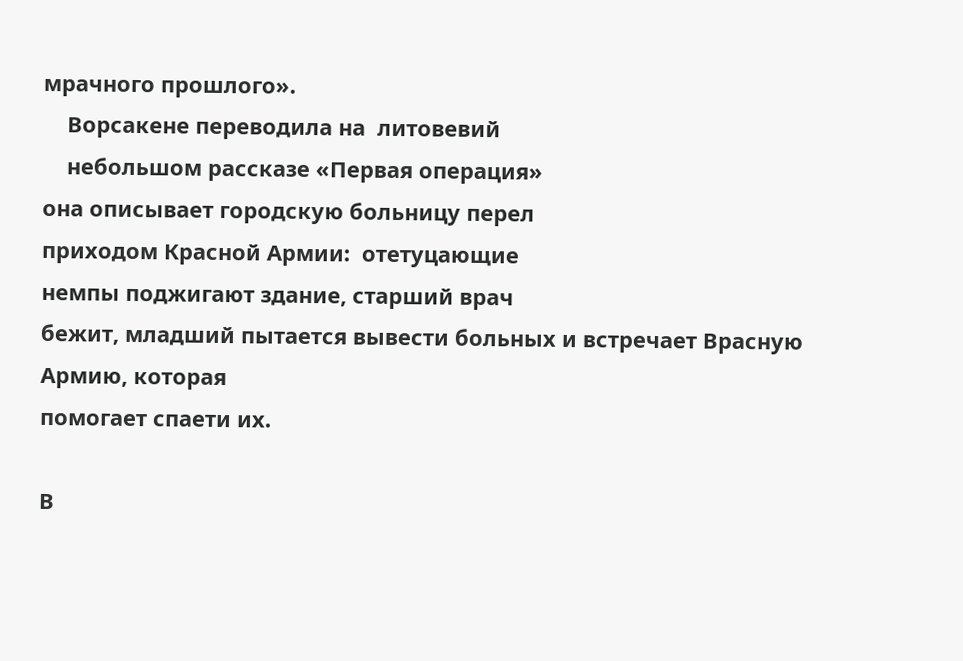мрачного прошлого».
    Ворсакене переводила на  литовевий
    небольшом рассказе «Первая операция»
она описывает городскую больницу перел
приходом Красной Армии:  отетуцающие
немпы поджигают здание, старший врач
бежит, младший пытается вывести больных и встречает Врасную Армию, которая
помогает спаети их.

В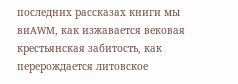последних рассказах книги мы виAWM, как изжавается вековая  крестьянская забитость, как перерождается литовское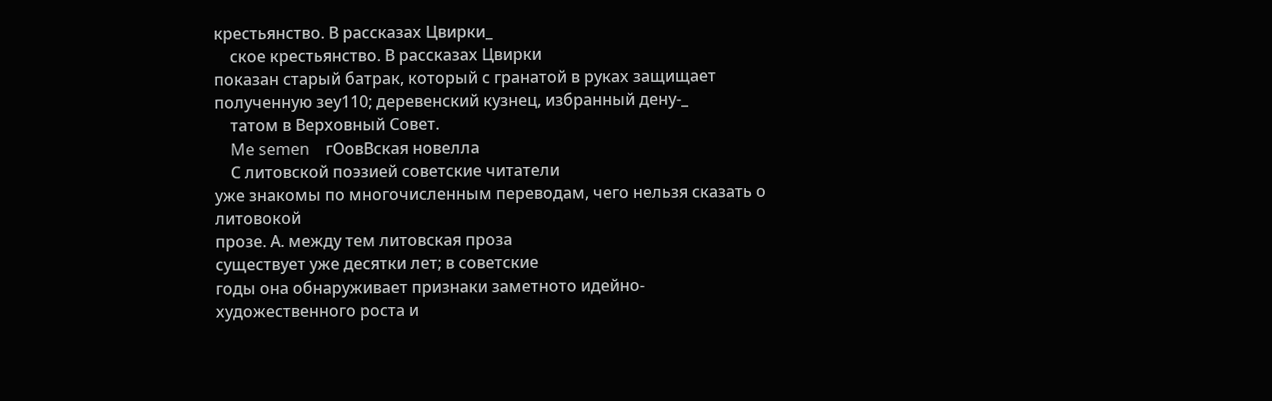крестьянство. В рассказах Цвирки_
    ское крестьянство. В рассказах Цвирки
показан старый батрак, который с гранатой в руках защищает полученную зеу110; деревенский кузнец, избранный дену-_
    татом в Верховный Совет.
    Me semen    гОовВская новелла
    С литовской поэзией советские читатели
уже знакомы по многочисленным переводам, чего нельзя сказать о  литовокой
прозе. А. между тем литовская проза
существует уже десятки лет; в советские
годы она обнаруживает признаки заметното идейно-художественного роста и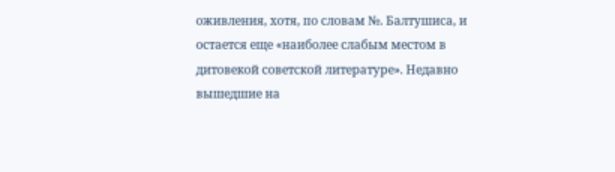оживления, хотя, по словам №. Балтушиса, и
остается еще «наиболее слабым местом в
дитовекой советской литературе». Недавно
вышедшие на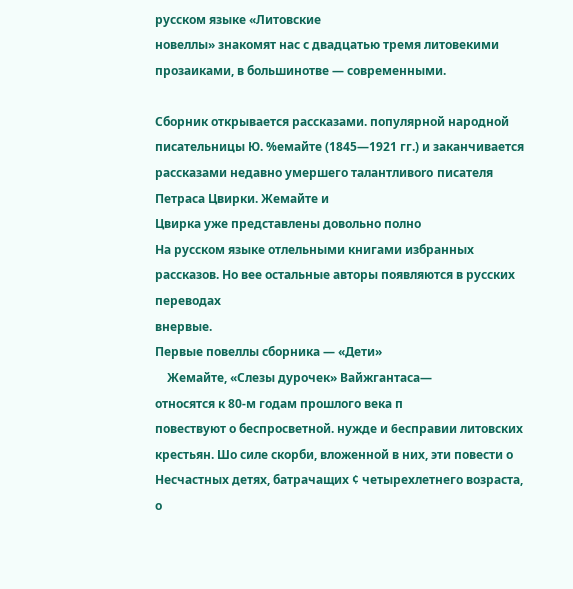русском языке «Литовские
новеллы» знакомят нас с двадцатью тремя литовекими прозаиками, в большинотве — современными.

Сборник открывается рассказами. популярной народной писательницы Ю. %емайте (1845—1921 гг.) и заканчивается
рассказами недавно умершего талантливоro писателя Петраса Цвирки. Жемайте и
Цвирка уже представлены довольно полно
На русском языке отлельными книгами избранных рассказов. Но вее остальные авторы появляются в русских переводах
внервые.
Первые повеллы сборника — «Дети»
    Жемайте, «Слезы дурочек» Вайжгантаса—
относятся к 80-м годам прошлого века п
повествуют о беспросветной. нужде и 6есправии литовских крестьян. Шо силе скорби, вложенной в них, эти повести о Heсчастных детях, батрачащих ¢ четырехлетнего возраста, о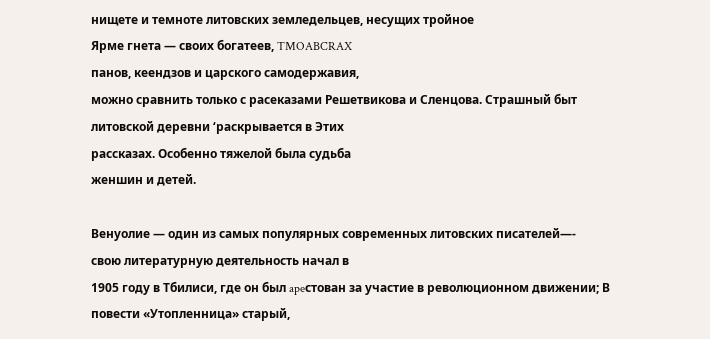нищете и темноте литовских земледельцев, несущих тройное
Ярме гнета — своих богатеев, TMOABCRAX
панов, кеендзов и царского самодержавия,
можно сравнить только с расеказами Решетвикова и Сленцова. Страшный быт
литовской деревни ‘раскрывается в Этих
рассказах. Особенно тяжелой была судьба
женшин и детей.

Венуолие — один из самых популярных современных литовских писателей—-
свою литературную деятельность начал в
1905 году в Тбилиси, где он был apeстован за участие в революционном движении; В повести «Утопленница» старый,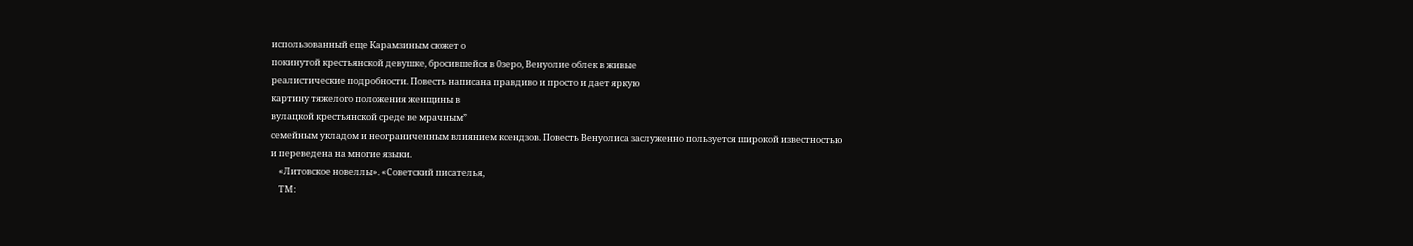использованный еще Карамзиным сюжет о
покинутой крестьянской девушке, бросившейся в 0зеро, Венуолие облек в живые
реалистические подробности. Повесть написана правдиво и просто и дает яркую
картину тяжелого положения женщины в
вулацкой крестьянской среде ве мрачным”
семейным укладом и неограниченным влиянием ксендзов. Повесть Венуолиса заслуженно пользуется широкой известностью
и переведена на многие языки.
    «Литовское новеллы». «Советский писателья,
    ТМ: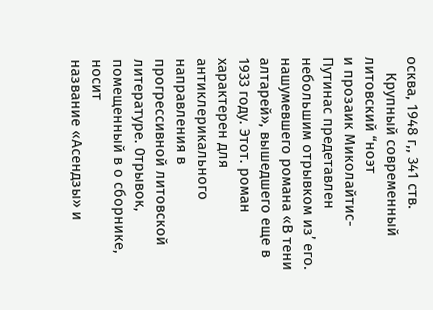осква, 1948 г,, 341 ств.
    Крупный современный литовский “ноэт
и прозаик Миколайтис-Путинас предетавлен небольшим отрывком из’ его. нашумевшего романа «В тени алтарей», вышедшего еще в 1933 году. Этот. роман характерен для антиклерикального направления в
прогрессивной литовской литературе. 0трывок, помещенный в о сборнике, носит
название «Асендзы» и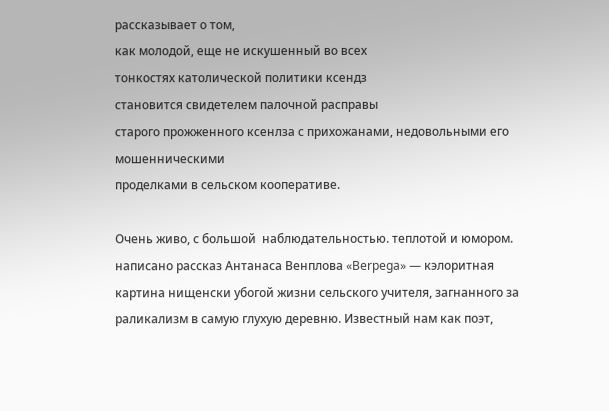рассказывает о том,
как молодой, еще не искушенный во всех
тонкостях католической политики ксендз
становится свидетелем палочной расправы
старого прожженного ксенлза с прихожанами, недовольными его мошенническими
проделками в сельском кооперативе.

Очень живо, с большой  наблюдательностью. теплотой и юмором. написано рассказ Антанаса Венплова «Berpega» — кэлоритная картина нищенски убогой жизни сельского учителя, загнанного за раликализм в самую глухую деревню. Известный нам как поэт,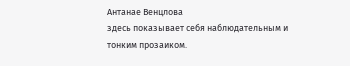Антанае Венцлова
здесь показывает себя наблюдательным и
тонким прозаиком.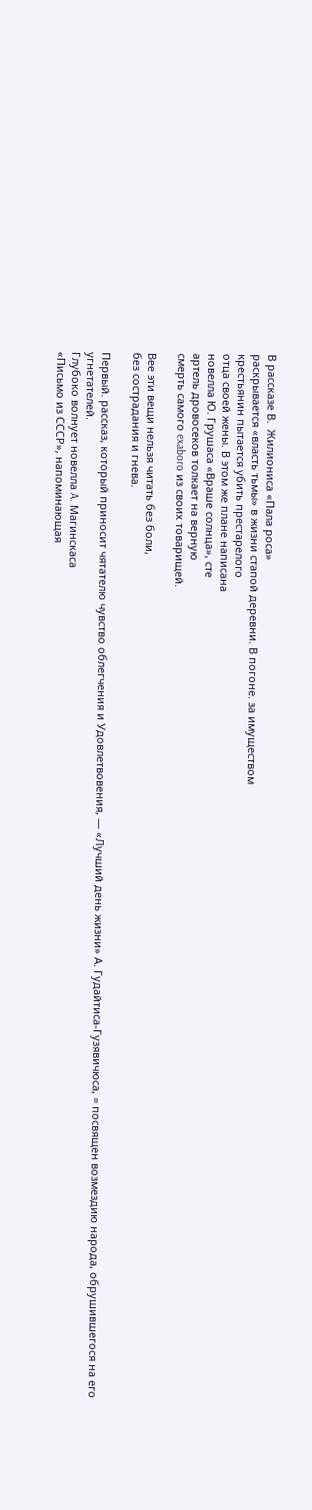В рассказе В.  Жилиониса «Пала роса»
раскрывается «власть тьмы» в жизни стапой деревни. В погоне. за имуществом
крестьянин пытается убить престарелого
отца своей жены. В этом же плане написана
новелла Ю. Грушаса «Враше солнца», сте
артель дровосеков толкает на верную
смерть самого exaboro из своих товарищей.

Вее эти вещи нельзя читать без боли,
без сострадания и гнева.

Первый. рассказ, который приносит чятателю чувство облегчения и Удовлетвовения, — «Лучший день жизни» А. Гудайтиса-Гузявичюса, = посвящен возмездию народа, обрушившегося на его угнетателей.
Глубоко волнует новелла A. Магинскаса
«Письмо из СССР», напоминающая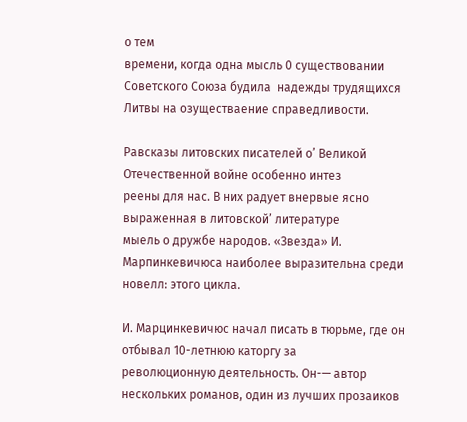о тем
времени, когда одна мысль 0 существовании Советского Союза будила  надежды трудящихся Литвы на озуществаение справедливости.

Равсказы литовских писателей о’ Великой Отечественной войне особенно интез
реены для нас. В них радует внервые ясно выраженная в литовской’ литературе
мыель о дружбе народов. «Звезда» И. Марпинкевичюса наиболее выразительна среди
новелл: этого цикла.

И. Марцинкевичюс начал писать в тюрьме, где он отбывал 10-летнюю каторгу за
революционную деятельность. Он-— автор
нескольких романов, один из лучших прозаиков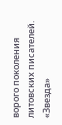ворого поколения литовских писателей. «Звезда»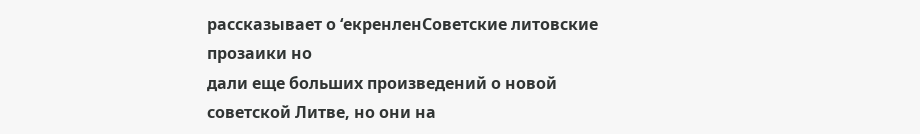рассказывает о ‘екренленСоветские литовские  прозаики но
дали еще больших произведений о новой
советской Литве, но они на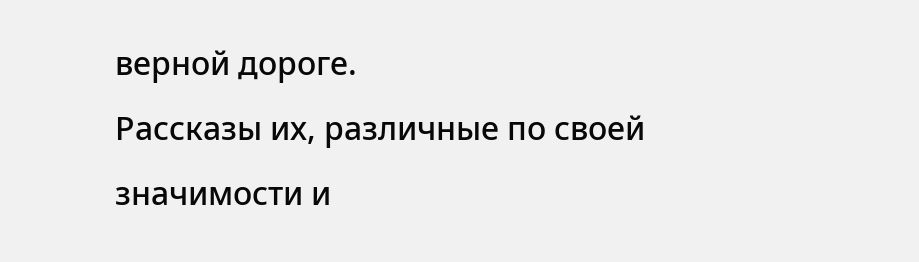верной дороге.
Рассказы их, различные по своей значимости и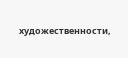художественности,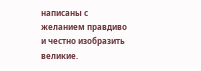написаны с
желанием правдиво и честно изобразить
великие.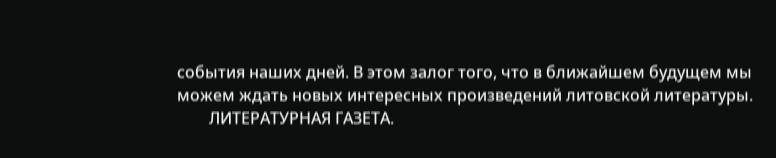события наших дней. В этом залог того, что в ближайшем будущем мы
можем ждать новых интересных произведений литовской литературы.
        ЛИТЕРАТУРНАЯ ГАЗЕТА.